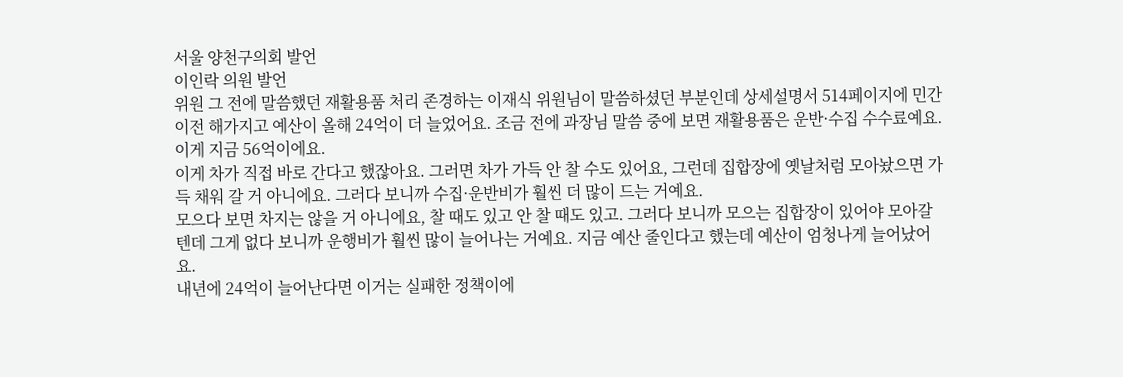서울 양천구의회 발언
이인락 의원 발언
위원 그 전에 말씀했던 재활용품 처리 존경하는 이재식 위원님이 말씀하셨던 부분인데 상세설명서 514페이지에 민간이전 해가지고 예산이 올해 24억이 더 늘었어요. 조금 전에 과장님 말씀 중에 보면 재활용품은 운반·수집 수수료예요. 이게 지금 56억이에요.
이게 차가 직접 바로 간다고 했잖아요. 그러면 차가 가득 안 찰 수도 있어요, 그런데 집합장에 옛날처럼 모아놨으면 가득 채워 갈 거 아니에요. 그러다 보니까 수집·운반비가 훨씬 더 많이 드는 거예요.
모으다 보면 차지는 않을 거 아니에요, 찰 때도 있고 안 찰 때도 있고. 그러다 보니까 모으는 집합장이 있어야 모아갈 텐데 그게 없다 보니까 운행비가 훨씬 많이 늘어나는 거예요. 지금 예산 줄인다고 했는데 예산이 엄청나게 늘어났어요.
내년에 24억이 늘어난다면 이거는 실패한 정책이에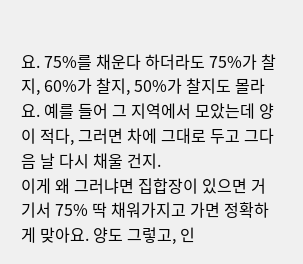요. 75%를 채운다 하더라도 75%가 찰지, 60%가 찰지, 50%가 찰지도 몰라요. 예를 들어 그 지역에서 모았는데 양이 적다, 그러면 차에 그대로 두고 그다음 날 다시 채울 건지.
이게 왜 그러냐면 집합장이 있으면 거기서 75% 딱 채워가지고 가면 정확하게 맞아요. 양도 그렇고, 인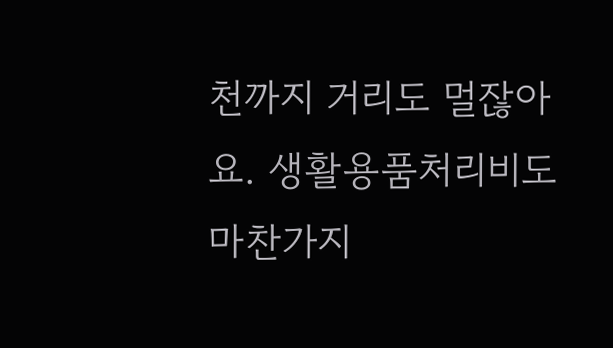천까지 거리도 멀잖아요. 생활용품처리비도 마찬가지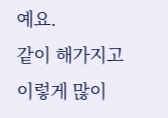예요.
같이 해가지고 이렇게 많이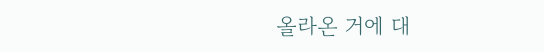올라온 거에 대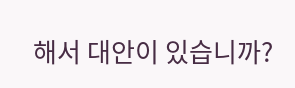해서 대안이 있습니까?